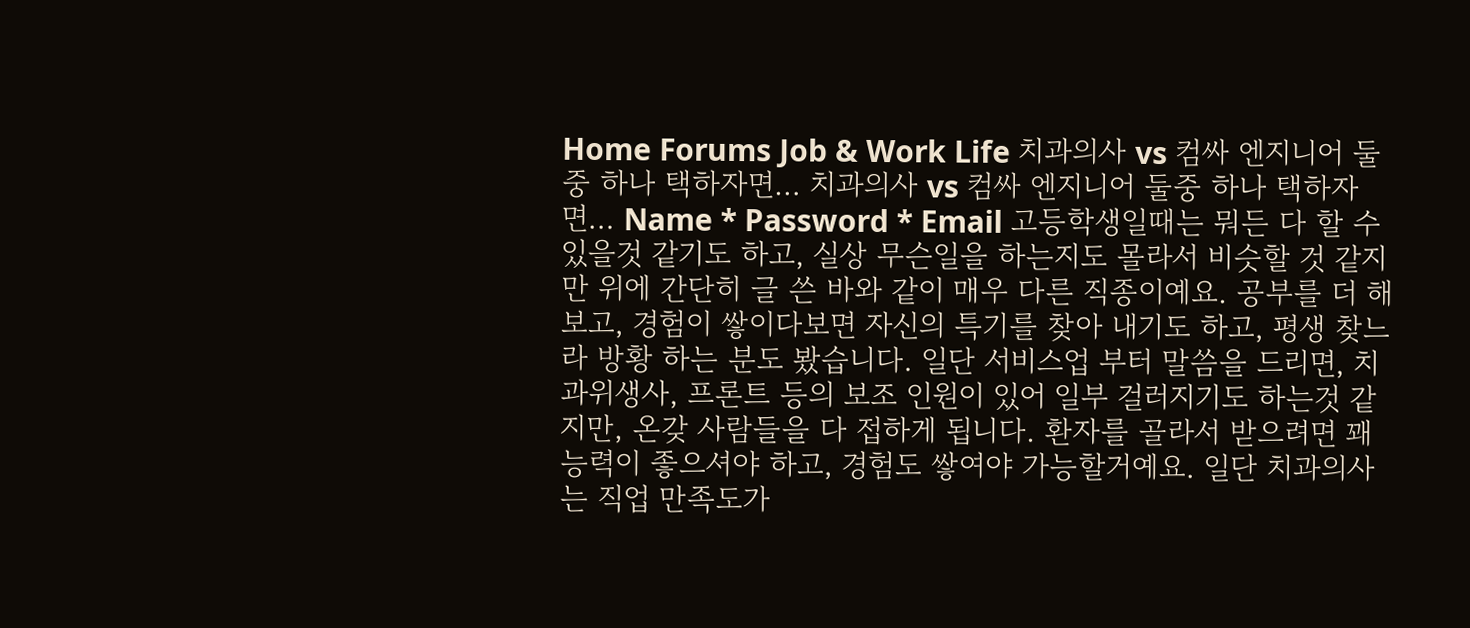Home Forums Job & Work Life 치과의사 vs 컴싸 엔지니어 둘중 하나 택하자면… 치과의사 vs 컴싸 엔지니어 둘중 하나 택하자면… Name * Password * Email 고등학생일때는 뭐든 다 할 수 있을것 같기도 하고, 실상 무슨일을 하는지도 몰라서 비슷할 것 같지만 위에 간단히 글 쓴 바와 같이 매우 다른 직종이예요. 공부를 더 해보고, 경험이 쌓이다보면 자신의 특기를 찾아 내기도 하고, 평생 찾느라 방황 하는 분도 봤습니다. 일단 서비스업 부터 말씀을 드리면, 치과위생사, 프론트 등의 보조 인원이 있어 일부 걸러지기도 하는것 같지만, 온갖 사람들을 다 접하게 됩니다. 환자를 골라서 받으려면 꽤 능력이 좋으셔야 하고, 경험도 쌓여야 가능할거예요. 일단 치과의사는 직업 만족도가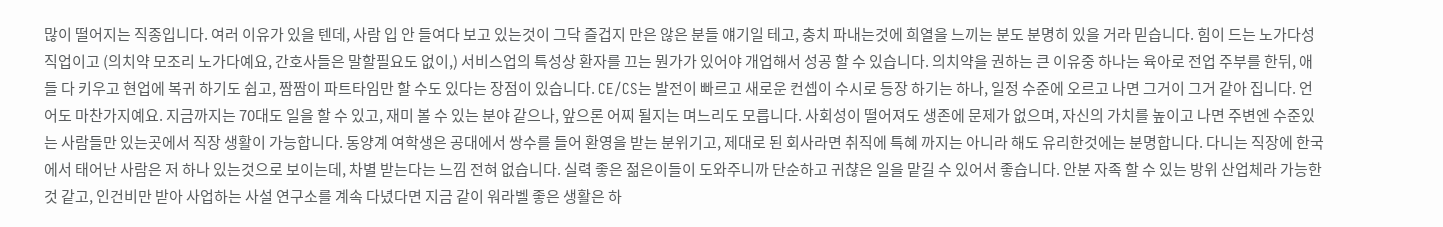많이 떨어지는 직종입니다. 여러 이유가 있을 텐데, 사람 입 안 들여다 보고 있는것이 그닥 즐겁지 만은 않은 분들 얘기일 테고, 충치 파내는것에 희열을 느끼는 분도 분명히 있을 거라 믿습니다. 힘이 드는 노가다성 직업이고 (의치약 모조리 노가다예요, 간호사들은 말할필요도 없이,) 서비스업의 특성상 환자를 끄는 뭔가가 있어야 개업해서 성공 할 수 있습니다. 의치약을 권하는 큰 이유중 하나는 육아로 전업 주부를 한뒤, 애들 다 키우고 현업에 복귀 하기도 쉽고, 짬짬이 파트타임만 할 수도 있다는 장점이 있습니다. CE/CS는 발전이 빠르고 새로운 컨셉이 수시로 등장 하기는 하나, 일정 수준에 오르고 나면 그거이 그거 같아 집니다. 언어도 마찬가지예요. 지금까지는 70대도 일을 할 수 있고, 재미 볼 수 있는 분야 같으나, 앞으론 어찌 될지는 며느리도 모릅니다. 사회성이 떨어져도 생존에 문제가 없으며, 자신의 가치를 높이고 나면 주변엔 수준있는 사람들만 있는곳에서 직장 생활이 가능합니다. 동양계 여학생은 공대에서 쌍수를 들어 환영을 받는 분위기고, 제대로 된 회사라면 취직에 특혜 까지는 아니라 해도 유리한것에는 분명합니다. 다니는 직장에 한국에서 태어난 사람은 저 하나 있는것으로 보이는데, 차별 받는다는 느낌 전혀 없습니다. 실력 좋은 젊은이들이 도와주니까 단순하고 귀챦은 일을 맡길 수 있어서 좋습니다. 안분 자족 할 수 있는 방위 산업체라 가능한 것 같고, 인건비만 받아 사업하는 사설 연구소를 계속 다녔다면 지금 같이 워라벨 좋은 생활은 하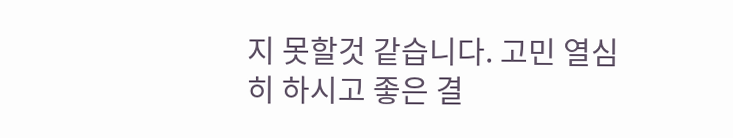지 못할것 같습니다. 고민 열심히 하시고 좋은 결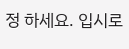정 하세요. 입시로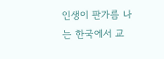인생이 판가름 나는 한국에서 교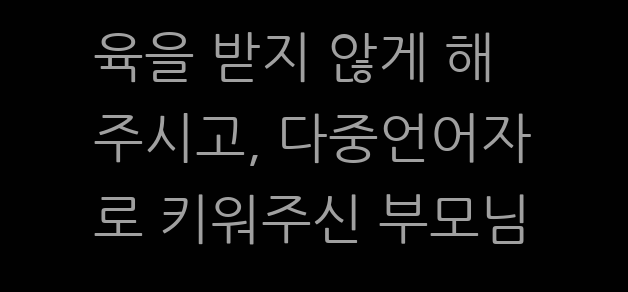육을 받지 않게 해주시고, 다중언어자로 키워주신 부모님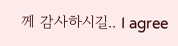께 감사하시길.. I agree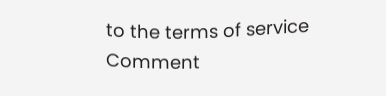to the terms of service Comment